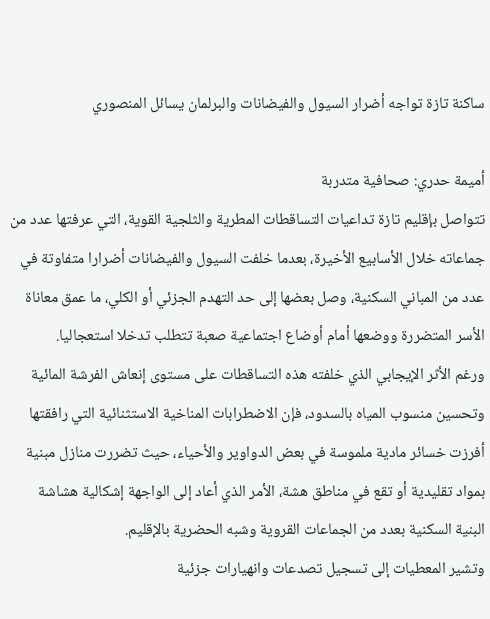ساكنة تازة تواجه أضرار السيول والفيضانات والبرلمان يسائل المنصوري

أميمة حدري: صحافية متدربة
تتواصل بإقليم تازة تداعيات التساقطات المطرية والثلجية القوية، التي عرفتها عدد من جماعاته خلال الأسابيع الأخيرة، بعدما خلفت السيول والفيضانات أضرارا متفاوتة في عدد من المباني السكنية، وصل بعضها إلى حد التهدم الجزئي أو الكلي، ما عمق معاناة الأسر المتضررة ووضعها أمام أوضاع اجتماعية صعبة تتطلب تدخلا استعجاليا.
ورغم الأثر الإيجابي الذي خلفته هذه التساقطات على مستوى إنعاش الفرشة المائية وتحسين منسوب المياه بالسدود، فإن الاضطرابات المناخية الاستثنائية التي رافقتها أفرزت خسائر مادية ملموسة في بعض الدواوير والأحياء، حيث تضررت منازل مبنية بمواد تقليدية أو تقع في مناطق هشة، الأمر الذي أعاد إلى الواجهة إشكالية هشاشة البنية السكنية بعدد من الجماعات القروية وشبه الحضرية بالإقليم.
وتشير المعطيات إلى تسجيل تصدعات وانهيارات جزئية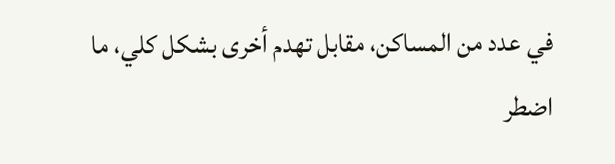في عدد من المساكن، مقابل تهدم أخرى بشكل كلي، ما اضطر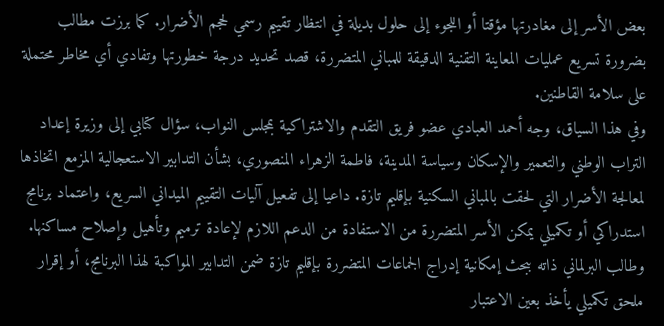بعض الأسر إلى مغادرتها مؤقتا أو اللجوء إلى حلول بديلة في انتظار تقييم رسمي لحجم الأضرار. كما برزت مطالب بضرورة تسريع عمليات المعاينة التقنية الدقيقة للمباني المتضررة، قصد تحديد درجة خطورتها وتفادي أي مخاطر محتملة على سلامة القاطنين.
وفي هذا السياق، وجه أحمد العبادي عضو فريق التقدم والاشتراكية بمجلس النواب، سؤال كتابي إلى وزيرة إعداد التراب الوطني والتعمير والإسكان وسياسة المدينة، فاطمة الزهراء المنصوري، بشأن التدابير الاستعجالية المزمع اتخاذها لمعالجة الأضرار التي لحقت بالمباني السكنية بإقليم تازة. داعيا إلى تفعيل آليات التقييم الميداني السريع، واعتماد برنامج استدراكي أو تكميلي يمكن الأسر المتضررة من الاستفادة من الدعم اللازم لإعادة ترميم وتأهيل وإصلاح مساكنها.
وطالب البرلماني ذاته ببحث إمكانية إدراج الجماعات المتضررة بإقليم تازة ضمن التدابير المواكبة لهذا البرنامج، أو إقرار ملحق تكميلي يأخذ بعين الاعتبار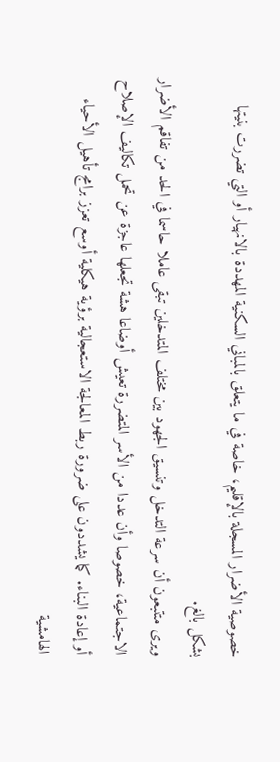خصوصية الأضرار المسجلة بالإقليم، خاصة في ما يتعلق بالمباني السكنية المهددة بالانهيار أو التي تضررت بنيتها بشكل بالغ.
ويرى متتبعون أن سرعة التدخل وتنسيق الجهود بين مختلف المتدخلين تبقى عاملا حاسما في الحد من تفاقم الأضرار الاجتماعية، خصوصا وأن عددا من الأسر المتضررة تعيش أوضاعا هشة تجعلها عاجزة عن تحمل تكاليف الإصلاح أو إعادة البناء. كما يشددون على ضرورة ربط المعالجة الاستعجالية برؤية هيكلية أوسع تعزز برامج تأهيل الأحياء الهامشية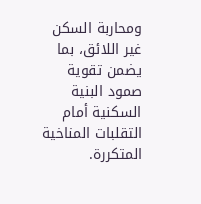ومحاربة السكن غير اللائق، بما يضمن تقوية صمود البنية السكنية أمام التقلبات المناخية المتكررة.